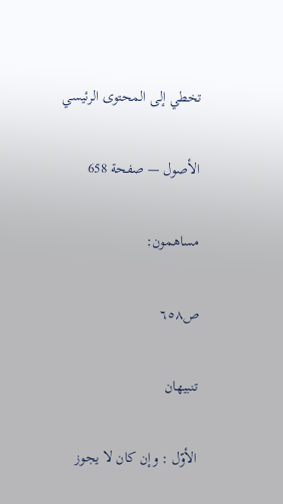تخطي إلى المحتوى الرئيسي

الأصول — صفحة 658

مساهمون:

ص٦٥٨

تنبيهان

الأوّل : وإن كان لا يجوز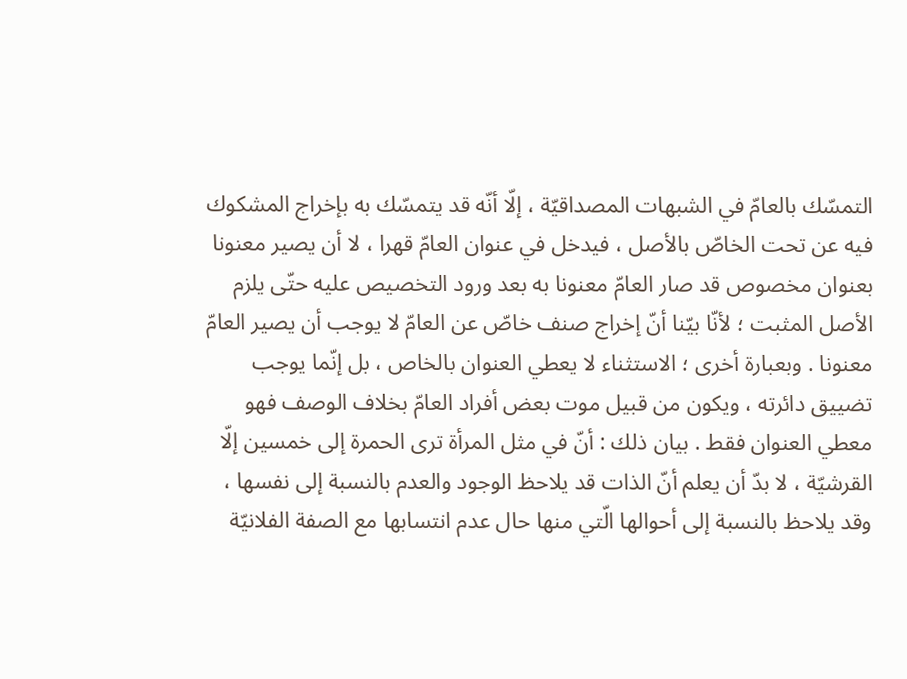التمسّك بالعامّ في الشبهات المصداقيّة ، إلّا أنّه قد يتمسّك به بإخراج المشكوك فيه عن تحت الخاصّ بالأصل ، فيدخل في عنوان العامّ قهرا ، لا أن يصير معنونا بعنوان مخصوص قد صار العامّ معنونا به بعد ورود التخصيص عليه حتّى يلزم الأصل المثبت ؛ لأنّا بيّنا أنّ إخراج صنف خاصّ عن العامّ لا يوجب أن يصير العامّ معنونا . وبعبارة أخرى ؛ الاستثناء لا يعطي العنوان بالخاص ، بل إنّما يوجب تضييق دائرته ، ويكون من قبيل موت بعض أفراد العامّ بخلاف الوصف فهو معطي العنوان فقط . بيان ذلك : أنّ في مثل المرأة ترى الحمرة إلى خمسين إلّا القرشيّة ، لا بدّ أن يعلم أنّ الذات قد يلاحظ الوجود والعدم بالنسبة إلى نفسها ، وقد يلاحظ بالنسبة إلى أحوالها الّتي منها حال عدم انتسابها مع الصفة الفلانيّة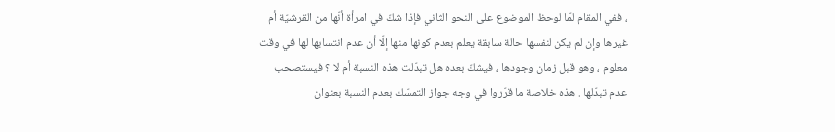، ففي المقام لمّا لوحظ الموضوع على النحو الثاني فإذا شكّ في امرأة أنّها من القرشيّة أم غيرها وإن لم يكن لنفسها حالة سابقة يعلم بعدم كونها منها إلّا أن عدم انتسابها لها في وقت معلوم ، وهو قبل زمان وجودها ، فيشكّ بعده هل تبدّلت هذه النسبة أم لا ؟ فيستصحب عدم تبدّلها . هذه خلاصة ما قرّروا في وجه جواز التمسّك بعدم النسبة بعنوان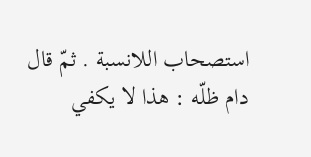استصحاب اللانسبة . ثمّ قال دام ظلّه : هذا لا يكفي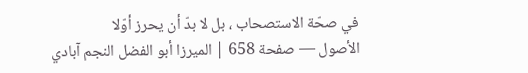في صحّة الاستصحاب ، بل لا بدّ أن يحرز أوّلا
الأصول — صفحة 658 | الميرزا أبو الفضل النجم آبادي